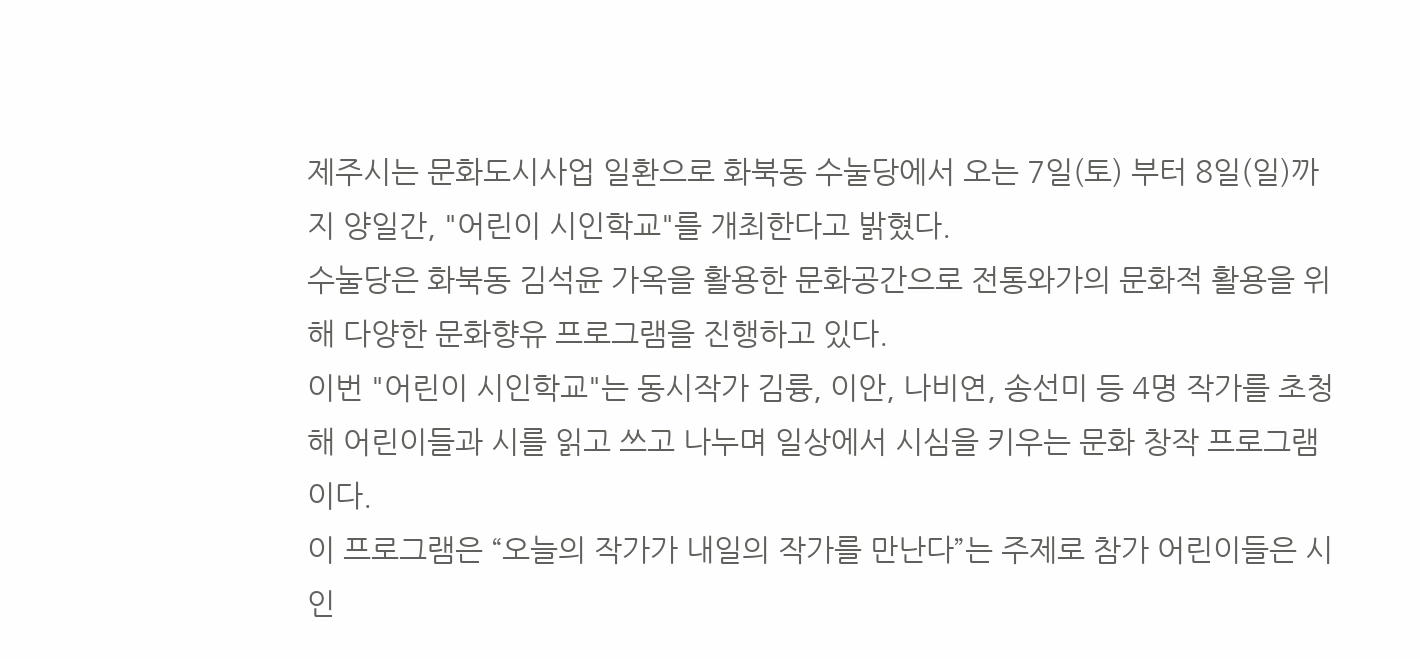제주시는 문화도시사업 일환으로 화북동 수눌당에서 오는 7일(토) 부터 8일(일)까지 양일간, "어린이 시인학교"를 개최한다고 밝혔다.
수눌당은 화북동 김석윤 가옥을 활용한 문화공간으로 전통와가의 문화적 활용을 위해 다양한 문화향유 프로그램을 진행하고 있다.
이번 "어린이 시인학교"는 동시작가 김륭, 이안, 나비연, 송선미 등 4명 작가를 초청해 어린이들과 시를 읽고 쓰고 나누며 일상에서 시심을 키우는 문화 창작 프로그램이다.
이 프로그램은 “오늘의 작가가 내일의 작가를 만난다”는 주제로 참가 어린이들은 시인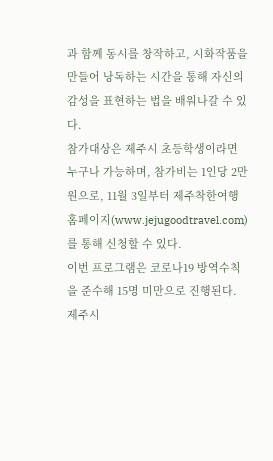과 함께 동시를 창작하고, 시화작품을 만들어 낭독하는 시간을 통해 자신의 감성을 표현하는 법을 배워나갈 수 있다.
참가대상은 제주시 초등학생이라면 누구나 가능하며, 참가비는 1인당 2만원으로, 11월 3일부터 제주착한여행 홈페이지(www.jejugoodtravel.com)를 통해 신청할 수 있다.
이번 프로그램은 코로나19 방역수칙을 준수해 15명 미만으로 진행된다.
제주시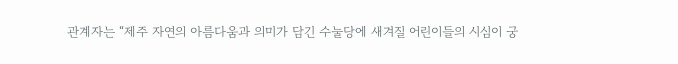관계자는 “제주 자연의 아름다움과 의미가 담긴 수눌당에 새겨질 어린이들의 시심이 궁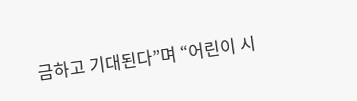금하고 기대된다”며 “어린이 시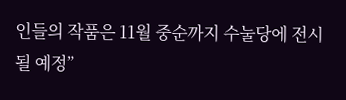인들의 작품은 11월 중순까지 수눌당에 전시될 예정”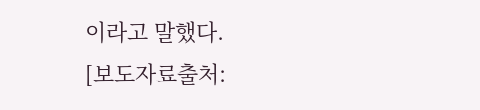이라고 말했다.
[보도자료출처: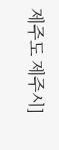제주도 제주시]